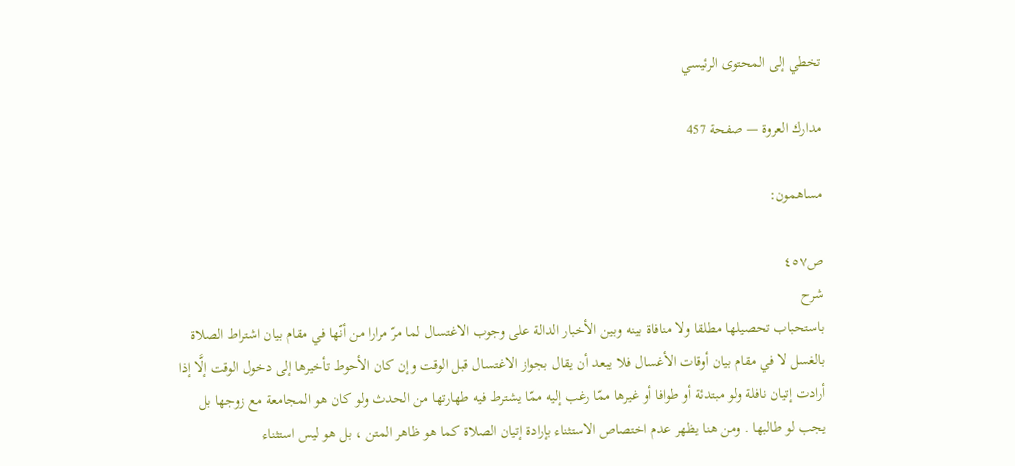تخطي إلى المحتوى الرئيسي

مدارك العروة — صفحة 457

مساهمون:

ص٤٥٧
شرح
باستحباب تحصيلها مطلقا ولا منافاة بينه وبين الأخبار الدالة على وجوب الاغتسال لما مرّ مرارا من أنّها في مقام بيان اشتراط الصلاة بالغسل لا في مقام بيان أوقات الأغسال فلا يبعد أن يقال بجواز الاغتسال قبل الوقت وإن كان الأحوط تأخيرها إلى دخول الوقت إلَّا إذا أرادت إتيان نافلة ولو مبتدئة أو طوافا أو غيرها ممّا رغب إليه ممّا يشترط فيه طهارتها من الحدث ولو كان هو المجامعة مع زوجها بل يجب لو طالبها . ومن هنا يظهر عدم اختصاص الاستثناء بإرادة إتيان الصلاة كما هو ظاهر المتن ، بل هو ليس استثناء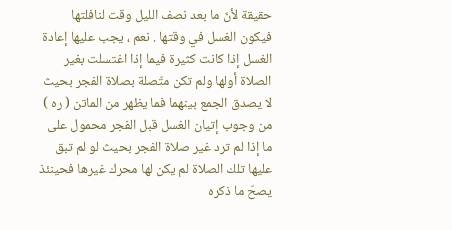حقيقة لأنّ ما بعد نصف الليل وقت لنافلتها فيكون الغسل في وقتها . نعم ، يجب عليها إعادة الغسل إذا كانت كثيرة فيما إذا اغتسلت بغير الصلاة أولها ولم تكن متّصلة بصلاة الفجر بحيث لا يصدق الجمع بينهما فما يظهر من الماتن ( ره ) من وجوب إتيان الغسل قبل الفجر محمول على ما إذا لم ترد غير صلاة الفجر بحيث لو لم تبق عليها تلك الصلاة لم يكن لها محرك غيرها فحينئذ يصحّ ما ذكره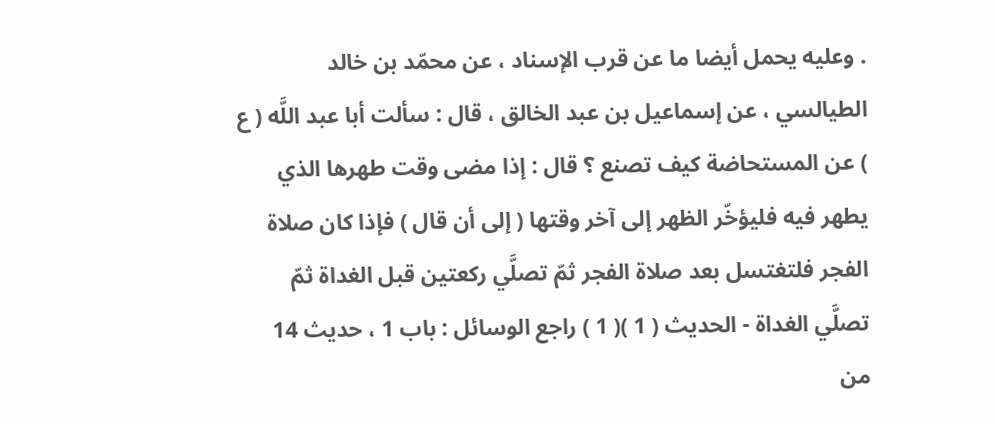. وعليه يحمل أيضا ما عن قرب الإسناد ، عن محمّد بن خالد الطيالسي ، عن إسماعيل بن عبد الخالق ، قال : سألت أبا عبد اللَّه ( ع ) عن المستحاضة كيف تصنع ؟ قال : إذا مضى وقت طهرها الذي يطهر فيه فليؤخّر الظهر إلى آخر وقتها ( إلى أن قال ) فإذا كان صلاة الفجر فلتغتسل بعد صلاة الفجر ثمّ تصلَّي ركعتين قبل الغداة ثمّ تصلَّي الغداة - الحديث ( 1 )( 1 ) راجع الوسائل : باب 1 ، حديث 14 من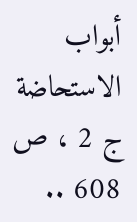أبواب الاستحاضة ج 2 ، ص 608 ..